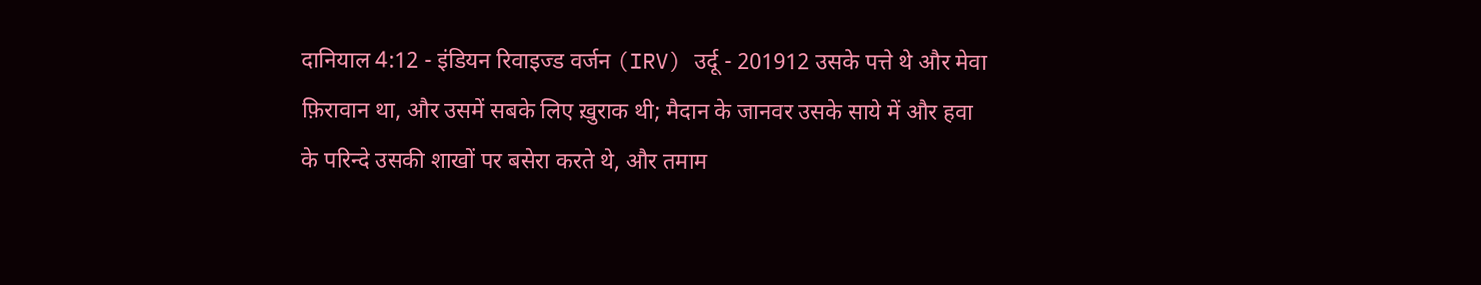दानियाल 4:12 - इंडियन रिवाइज्ड वर्जन (IRV) उर्दू - 201912 उसके पत्ते थे और मेवा फ़िरावान था, और उसमें सबके लिए ख़ुराक थी; मैदान के जानवर उसके साये में और हवा के परिन्दे उसकी शाखों पर बसेरा करते थे, और तमाम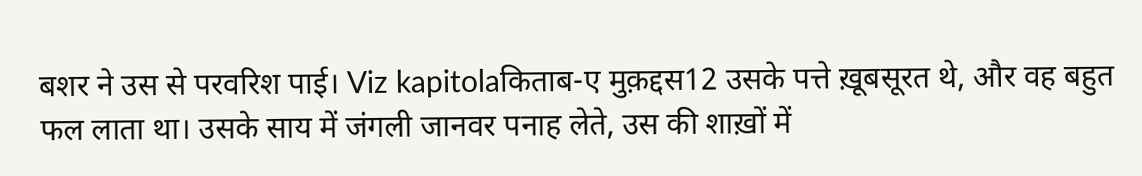बशर ने उस से परवरिश पाई। Viz kapitolaकिताब-ए मुक़द्दस12 उसके पत्ते ख़ूबसूरत थे, और वह बहुत फल लाता था। उसके साय में जंगली जानवर पनाह लेते, उस की शाख़ों में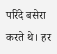परिंदे बसेरा करते थे। हर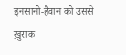इनसानो-हैवान को उससे ख़ुराक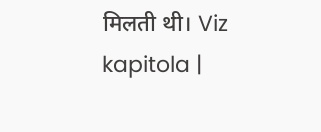मिलती थी। Viz kapitola |